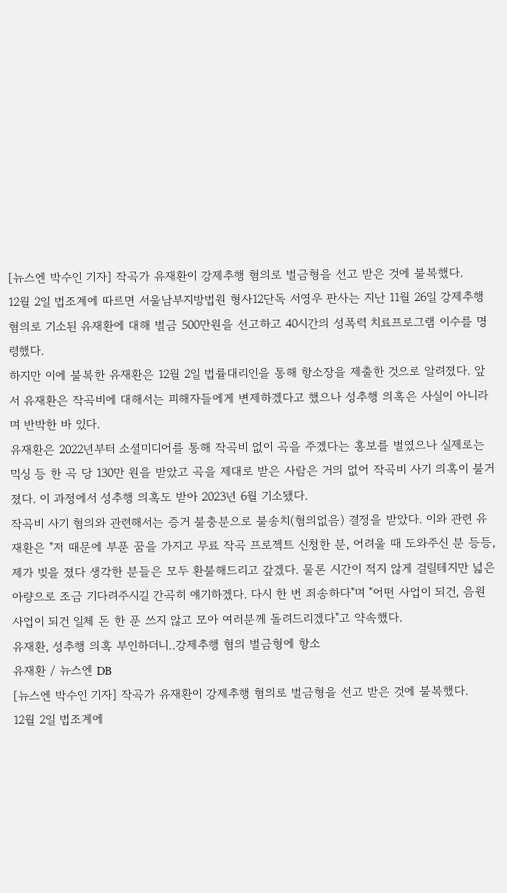[뉴스엔 박수인 기자] 작곡가 유재환이 강제추행 혐의로 벌금형을 선고 받은 것에 불복했다.
12월 2일 법조계에 따르면 서울남부지방법원 형사12단독 서영우 판사는 지난 11월 26일 강제추행 혐의로 기소된 유재환에 대해 벌금 500만원을 선고하고 40시간의 성폭력 치료프로그램 이수를 명령했다.
하지만 이에 불복한 유재환은 12월 2일 법률대리인을 통해 항소장을 제출한 것으로 알려졌다. 앞서 유재환은 작곡비에 대해서는 피해자들에게 변제하겠다고 했으나 성추행 의혹은 사실이 아니라며 반박한 바 있다.
유재환은 2022년부터 소셜미디어를 통해 작곡비 없이 곡을 주겠다는 홍보를 벌였으나 실제로는 믹싱 등 한 곡 당 130만 원을 받았고 곡을 제대로 받은 사람은 거의 없어 작곡비 사기 의혹이 불거졌다. 이 과정에서 성추행 의혹도 받아 2023년 6월 기소됐다.
작곡비 사기 혐의와 관련해서는 증거 불충분으로 불송치(혐의없음) 결정을 받았다. 이와 관련 유재환은 "저 때문에 부푼 꿈을 가지고 무료 작곡 프로젝트 신청한 분, 어려울 때 도와주신 분 등등, 제가 빚을 졌다 생각한 분들은 모두 환불해드리고 갚겠다. 물론 시간이 적지 않게 걸릴테지만 넓은 아량으로 조금 기다려주시길 간곡히 얘기하겠다. 다시 한 번 죄송하다"며 "어떤 사업이 되건, 음원사업이 되건 일체 돈 한 푼 쓰지 않고 모아 여러분께 돌려드리겠다"고 약속했다.
유재환, 성추행 의혹 부인하더니‥강제추행 혐의 벌금형에 항소
유재환 / 뉴스엔 DB
[뉴스엔 박수인 기자] 작곡가 유재환이 강제추행 혐의로 벌금형을 선고 받은 것에 불복했다.
12월 2일 법조계에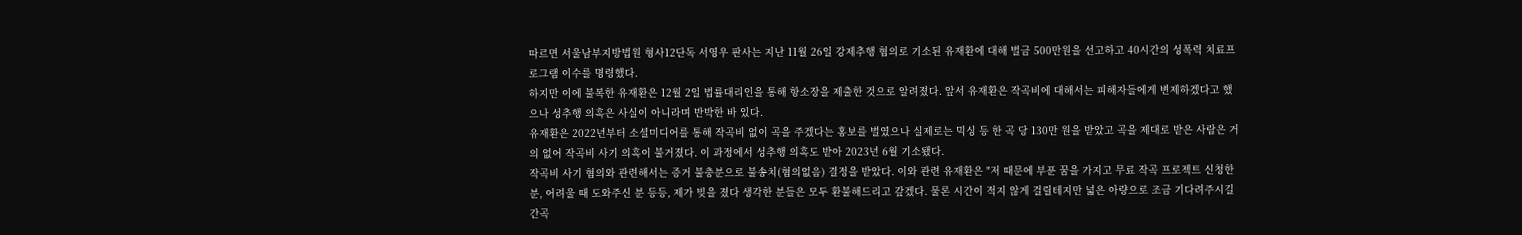따르면 서울남부지방법원 형사12단독 서영우 판사는 지난 11월 26일 강제추행 혐의로 기소된 유재환에 대해 벌금 500만원을 선고하고 40시간의 성폭력 치료프로그램 이수를 명령했다.
하지만 이에 불복한 유재환은 12월 2일 법률대리인을 통해 항소장을 제출한 것으로 알려졌다. 앞서 유재환은 작곡비에 대해서는 피해자들에게 변제하겠다고 했으나 성추행 의혹은 사실이 아니라며 반박한 바 있다.
유재환은 2022년부터 소셜미디어를 통해 작곡비 없이 곡을 주겠다는 홍보를 벌였으나 실제로는 믹싱 등 한 곡 당 130만 원을 받았고 곡을 제대로 받은 사람은 거의 없어 작곡비 사기 의혹이 불거졌다. 이 과정에서 성추행 의혹도 받아 2023년 6월 기소됐다.
작곡비 사기 혐의와 관련해서는 증거 불충분으로 불송치(혐의없음) 결정을 받았다. 이와 관련 유재환은 "저 때문에 부푼 꿈을 가지고 무료 작곡 프로젝트 신청한 분, 어려울 때 도와주신 분 등등, 제가 빚을 졌다 생각한 분들은 모두 환불해드리고 갚겠다. 물론 시간이 적지 않게 걸릴테지만 넓은 아량으로 조금 기다려주시길 간곡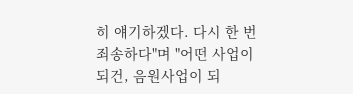히 얘기하겠다. 다시 한 번 죄송하다"며 "어떤 사업이 되건, 음원사업이 되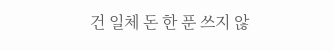건 일체 돈 한 푼 쓰지 않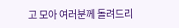고 모아 여러분께 돌려드리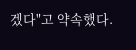겠다"고 약속했다.